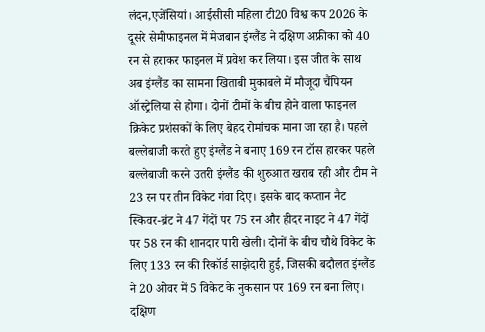लंदन,एजेंसियां। आईसीसी महिला टी20 विश्व कप 2026 के दूसरे सेमीफाइनल में मेजबान इंग्लैंड ने दक्षिण अफ्रीका को 40 रन से हराकर फाइनल में प्रवेश कर लिया। इस जीत के साथ अब इंग्लैंड का सामना खिताबी मुकाबले में मौजूदा चैंपियन ऑस्ट्रेलिया से होगा। दोनों टीमों के बीच होने वाला फाइनल क्रिकेट प्रशंसकों के लिए बेहद रोमांचक माना जा रहा है। पहले बल्लेबाजी करते हुए इंग्लैंड ने बनाए 169 रन टॉस हारकर पहले बल्लेबाजी करने उतरी इंग्लैंड की शुरुआत खराब रही और टीम ने 23 रन पर तीन विकेट गंवा दिए। इसके बाद कप्तान नैट स्किवर-ब्रंट ने 47 गेंदों पर 75 रन और हीदर नाइट ने 47 गेंदों पर 58 रन की शानदार पारी खेली। दोनों के बीच चौथे विकेट के लिए 133 रन की रिकॉर्ड साझेदारी हुई, जिसकी बदौलत इंग्लैंड ने 20 ओवर में 5 विकेट के नुकसान पर 169 रन बना लिए। दक्षिण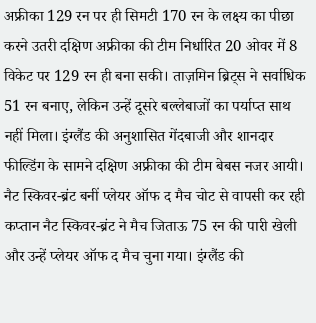अफ्रीका 129 रन पर ही सिमटी 170 रन के लक्ष्य का पीछा करने उतरी दक्षिण अफ्रीका की टीम निर्धारित 20 ओवर में 8 विकेट पर 129 रन ही बना सकी। ताज़मिन ब्रिट्स ने सर्वाधिक 51 रन बनाए, लेकिन उन्हें दूसरे बल्लेबाजों का पर्याप्त साथ नहीं मिला। इंग्लैंड की अनुशासित गेंदबाजी और शानदार फील्डिंग के सामने दक्षिण अफ्रीका की टीम बेबस नजर आयी। नैट स्किवर-ब्रंट बनीं प्लेयर ऑफ द मैच चोट से वापसी कर रही कप्तान नैट स्किवर-ब्रंट ने मैच जिताऊ 75 रन की पारी खेली और उन्हें प्लेयर ऑफ द मैच चुना गया। इंग्लैंड की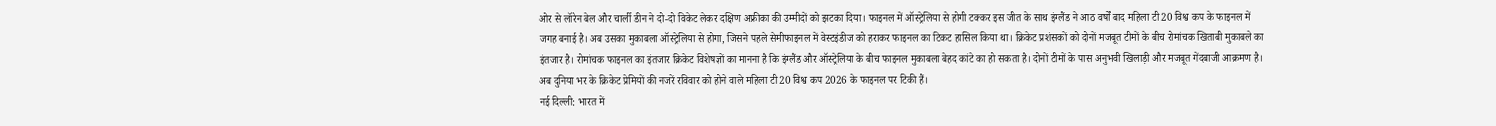ओर से लॉरेन बेल और चार्ली डीन ने दो-दो विकेट लेकर दक्षिण अफ्रीका की उम्मीदों को झटका दिया। फाइनल में ऑस्ट्रेलिया से होगी टक्कर इस जीत के साथ इंग्लैंड ने आठ वर्षों बाद महिला टी20 विश्व कप के फाइनल में जगह बनाई है। अब उसका मुकाबला ऑस्ट्रेलिया से होगा, जिसने पहले सेमीफाइनल में वेस्टइंडीज को हराकर फाइनल का टिकट हासिल किया था। क्रिकेट प्रशंसकों को दोनों मजबूत टीमों के बीच रोमांचक खिताबी मुकाबले का इंतजार है। रोमांचक फाइनल का इंतजार क्रिकेट विशेषज्ञों का मानना है कि इंग्लैंड और ऑस्ट्रेलिया के बीच फाइनल मुकाबला बेहद कांटे का हो सकता है। दोनों टीमों के पास अनुभवी खिलाड़ी और मजबूत गेंदबाजी आक्रमण है। अब दुनिया भर के क्रिकेट प्रेमियों की नजरें रविवार को होने वाले महिला टी20 विश्व कप 2026 के फाइनल पर टिकी हैं।
नई दिल्ली: भारत में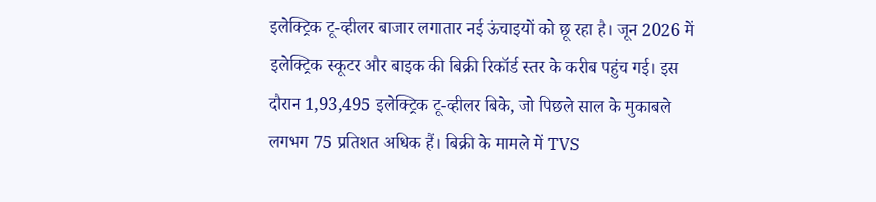इलेक्ट्रिक टू-व्हीलर बाजार लगातार नई ऊंचाइयों को छू रहा है। जून 2026 में इलेक्ट्रिक स्कूटर और बाइक की बिक्री रिकॉर्ड स्तर के करीब पहुंच गई। इस दौरान 1,93,495 इलेक्ट्रिक टू-व्हीलर बिके, जो पिछले साल के मुकाबले लगभग 75 प्रतिशत अधिक हैं। बिक्री के मामले में TVS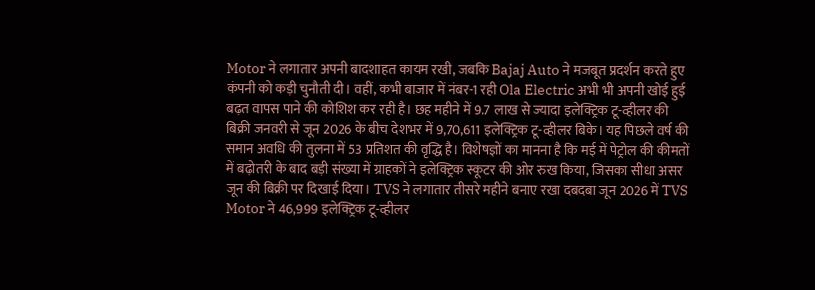Motor ने लगातार अपनी बादशाहत कायम रखी, जबकि Bajaj Auto ने मजबूत प्रदर्शन करते हुए कंपनी को कड़ी चुनौती दी। वहीं, कभी बाजार में नंबर-1 रही Ola Electric अभी भी अपनी खोई हुई बढ़त वापस पाने की कोशिश कर रही है। छह महीने में 9.7 लाख से ज्यादा इलेक्ट्रिक टू-व्हीलर की बिक्री जनवरी से जून 2026 के बीच देशभर में 9,70,611 इलेक्ट्रिक टू-व्हीलर बिके। यह पिछले वर्ष की समान अवधि की तुलना में 53 प्रतिशत की वृद्धि है। विशेषज्ञों का मानना है कि मई में पेट्रोल की कीमतों में बढ़ोतरी के बाद बड़ी संख्या में ग्राहकों ने इलेक्ट्रिक स्कूटर की ओर रुख किया, जिसका सीधा असर जून की बिक्री पर दिखाई दिया। TVS ने लगातार तीसरे महीने बनाए रखा दबदबा जून 2026 में TVS Motor ने 46,999 इलेक्ट्रिक टू-व्हीलर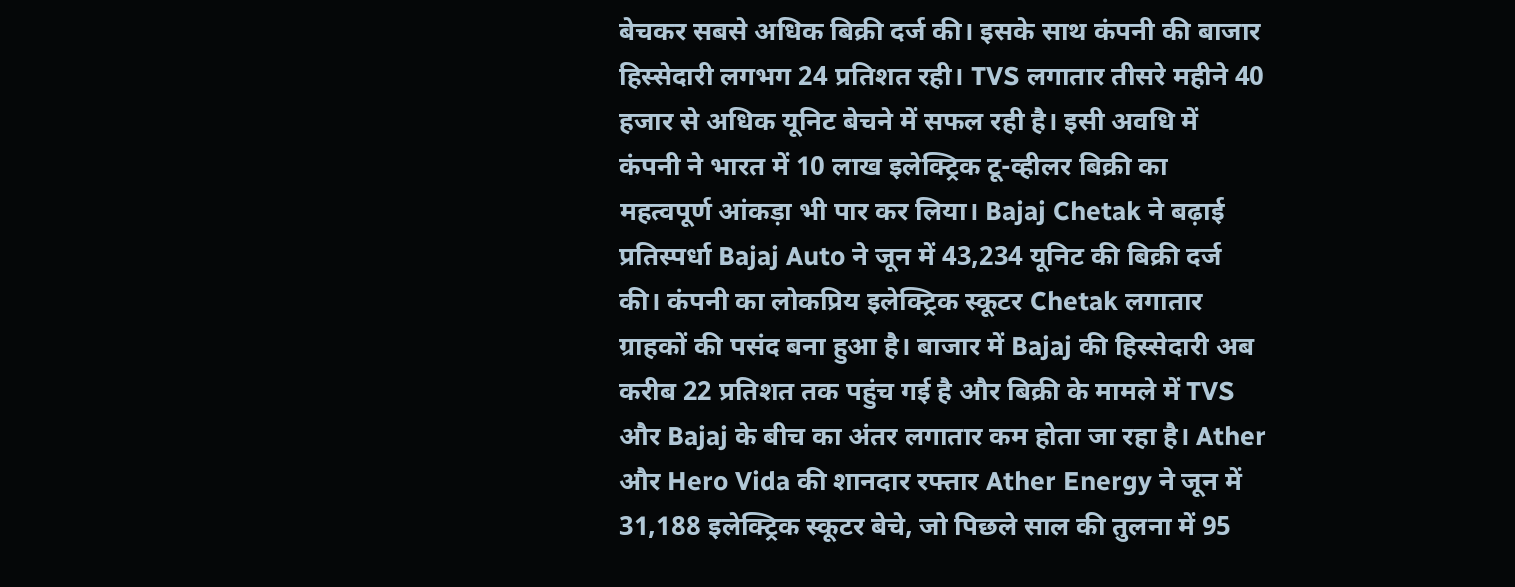बेचकर सबसे अधिक बिक्री दर्ज की। इसके साथ कंपनी की बाजार हिस्सेदारी लगभग 24 प्रतिशत रही। TVS लगातार तीसरे महीने 40 हजार से अधिक यूनिट बेचने में सफल रही है। इसी अवधि में कंपनी ने भारत में 10 लाख इलेक्ट्रिक टू-व्हीलर बिक्री का महत्वपूर्ण आंकड़ा भी पार कर लिया। Bajaj Chetak ने बढ़ाई प्रतिस्पर्धा Bajaj Auto ने जून में 43,234 यूनिट की बिक्री दर्ज की। कंपनी का लोकप्रिय इलेक्ट्रिक स्कूटर Chetak लगातार ग्राहकों की पसंद बना हुआ है। बाजार में Bajaj की हिस्सेदारी अब करीब 22 प्रतिशत तक पहुंच गई है और बिक्री के मामले में TVS और Bajaj के बीच का अंतर लगातार कम होता जा रहा है। Ather और Hero Vida की शानदार रफ्तार Ather Energy ने जून में 31,188 इलेक्ट्रिक स्कूटर बेचे, जो पिछले साल की तुलना में 95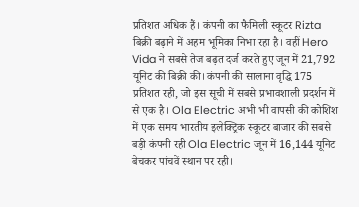प्रतिशत अधिक हैं। कंपनी का फैमिली स्कूटर Rizta बिक्री बढ़ाने में अहम भूमिका निभा रहा है। वहीं Hero Vida ने सबसे तेज बढ़त दर्ज करते हुए जून में 21,792 यूनिट की बिक्री की। कंपनी की सालाना वृद्धि 175 प्रतिशत रही, जो इस सूची में सबसे प्रभावशाली प्रदर्शन में से एक है। Ola Electric अभी भी वापसी की कोशिश में एक समय भारतीय इलेक्ट्रिक स्कूटर बाजार की सबसे बड़ी कंपनी रही Ola Electric जून में 16,144 यूनिट बेचकर पांचवें स्थान पर रही।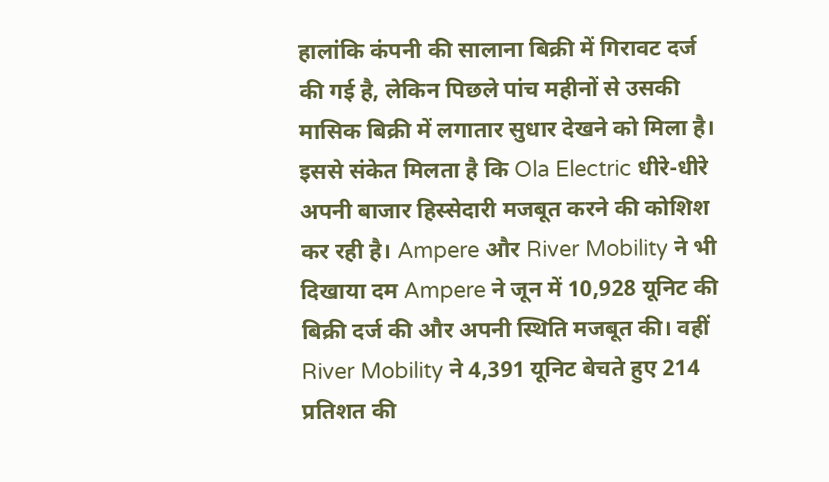हालांकि कंपनी की सालाना बिक्री में गिरावट दर्ज की गई है, लेकिन पिछले पांच महीनों से उसकी मासिक बिक्री में लगातार सुधार देखने को मिला है। इससे संकेत मिलता है कि Ola Electric धीरे-धीरे अपनी बाजार हिस्सेदारी मजबूत करने की कोशिश कर रही है। Ampere और River Mobility ने भी दिखाया दम Ampere ने जून में 10,928 यूनिट की बिक्री दर्ज की और अपनी स्थिति मजबूत की। वहीं River Mobility ने 4,391 यूनिट बेचते हुए 214 प्रतिशत की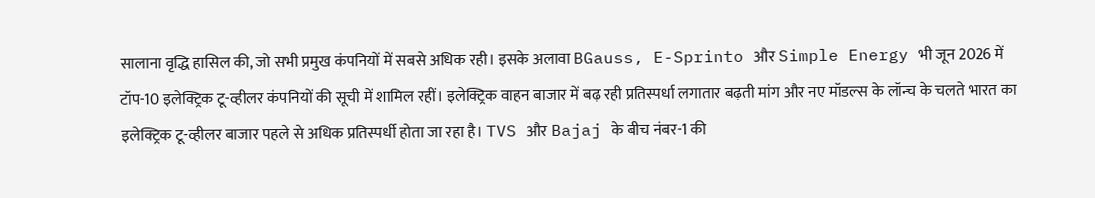सालाना वृद्धि हासिल की, जो सभी प्रमुख कंपनियों में सबसे अधिक रही। इसके अलावा BGauss, E-Sprinto और Simple Energy भी जून 2026 में टॉप-10 इलेक्ट्रिक टू-व्हीलर कंपनियों की सूची में शामिल रहीं। इलेक्ट्रिक वाहन बाजार में बढ़ रही प्रतिस्पर्धा लगातार बढ़ती मांग और नए मॉडल्स के लॉन्च के चलते भारत का इलेक्ट्रिक टू-व्हीलर बाजार पहले से अधिक प्रतिस्पर्धी होता जा रहा है। TVS और Bajaj के बीच नंबर-1 की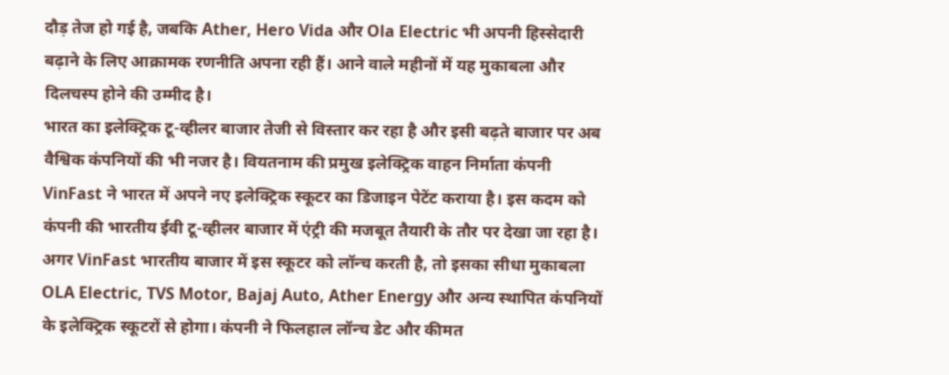दौड़ तेज हो गई है, जबकि Ather, Hero Vida और Ola Electric भी अपनी हिस्सेदारी बढ़ाने के लिए आक्रामक रणनीति अपना रही हैं। आने वाले महीनों में यह मुकाबला और दिलचस्प होने की उम्मीद है।
भारत का इलेक्ट्रिक टू-व्हीलर बाजार तेजी से विस्तार कर रहा है और इसी बढ़ते बाजार पर अब वैश्विक कंपनियों की भी नजर है। वियतनाम की प्रमुख इलेक्ट्रिक वाहन निर्माता कंपनी VinFast ने भारत में अपने नए इलेक्ट्रिक स्कूटर का डिजाइन पेटेंट कराया है। इस कदम को कंपनी की भारतीय ईवी टू-व्हीलर बाजार में एंट्री की मजबूत तैयारी के तौर पर देखा जा रहा है। अगर VinFast भारतीय बाजार में इस स्कूटर को लॉन्च करती है, तो इसका सीधा मुकाबला OLA Electric, TVS Motor, Bajaj Auto, Ather Energy और अन्य स्थापित कंपनियों के इलेक्ट्रिक स्कूटरों से होगा। कंपनी ने फिलहाल लॉन्च डेट और कीमत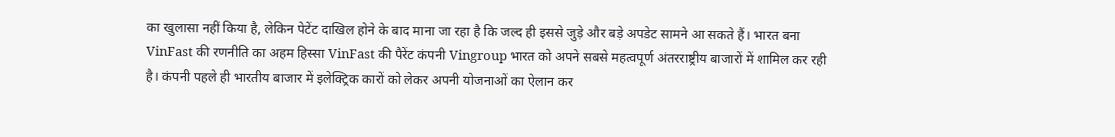का खुलासा नहीं किया है, लेकिन पेटेंट दाखिल होने के बाद माना जा रहा है कि जल्द ही इससे जुड़े और बड़े अपडेट सामने आ सकते हैं। भारत बना VinFast की रणनीति का अहम हिस्सा VinFast की पैरेंट कंपनी Vingroup भारत को अपने सबसे महत्वपूर्ण अंतरराष्ट्रीय बाजारों में शामिल कर रही है। कंपनी पहले ही भारतीय बाजार में इलेक्ट्रिक कारों को लेकर अपनी योजनाओं का ऐलान कर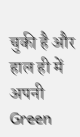चुकी है और हाल ही में अपनी Green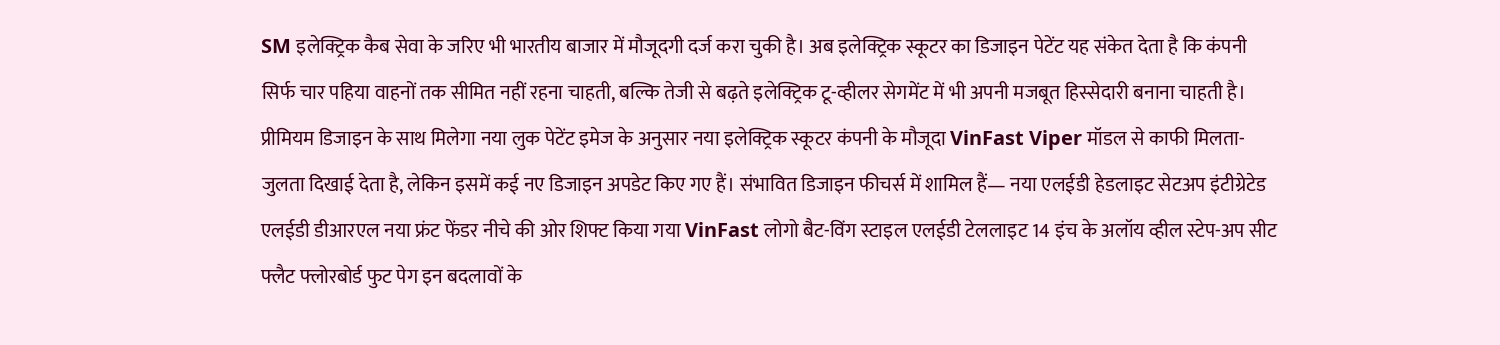SM इलेक्ट्रिक कैब सेवा के जरिए भी भारतीय बाजार में मौजूदगी दर्ज करा चुकी है। अब इलेक्ट्रिक स्कूटर का डिजाइन पेटेंट यह संकेत देता है कि कंपनी सिर्फ चार पहिया वाहनों तक सीमित नहीं रहना चाहती, बल्कि तेजी से बढ़ते इलेक्ट्रिक टू-व्हीलर सेगमेंट में भी अपनी मजबूत हिस्सेदारी बनाना चाहती है। प्रीमियम डिजाइन के साथ मिलेगा नया लुक पेटेंट इमेज के अनुसार नया इलेक्ट्रिक स्कूटर कंपनी के मौजूदा VinFast Viper मॉडल से काफी मिलता-जुलता दिखाई देता है, लेकिन इसमें कई नए डिजाइन अपडेट किए गए हैं। संभावित डिजाइन फीचर्स में शामिल हैं— नया एलईडी हेडलाइट सेटअप इंटीग्रेटेड एलईडी डीआरएल नया फ्रंट फेंडर नीचे की ओर शिफ्ट किया गया VinFast लोगो बैट-विंग स्टाइल एलईडी टेललाइट 14 इंच के अलॉय व्हील स्टेप-अप सीट फ्लैट फ्लोरबोर्ड फुट पेग इन बदलावों के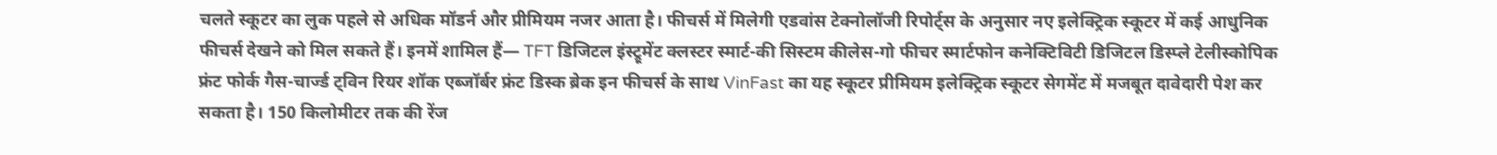चलते स्कूटर का लुक पहले से अधिक मॉडर्न और प्रीमियम नजर आता है। फीचर्स में मिलेगी एडवांस टेक्नोलॉजी रिपोर्ट्स के अनुसार नए इलेक्ट्रिक स्कूटर में कई आधुनिक फीचर्स देखने को मिल सकते हैं। इनमें शामिल हैं— TFT डिजिटल इंस्ट्रूमेंट क्लस्टर स्मार्ट-की सिस्टम कीलेस-गो फीचर स्मार्टफोन कनेक्टिविटी डिजिटल डिस्प्ले टेलीस्कोपिक फ्रंट फोर्क गैस-चार्ज्ड ट्विन रियर शॉक एब्जॉर्बर फ्रंट डिस्क ब्रेक इन फीचर्स के साथ VinFast का यह स्कूटर प्रीमियम इलेक्ट्रिक स्कूटर सेगमेंट में मजबूत दावेदारी पेश कर सकता है। 150 किलोमीटर तक की रेंज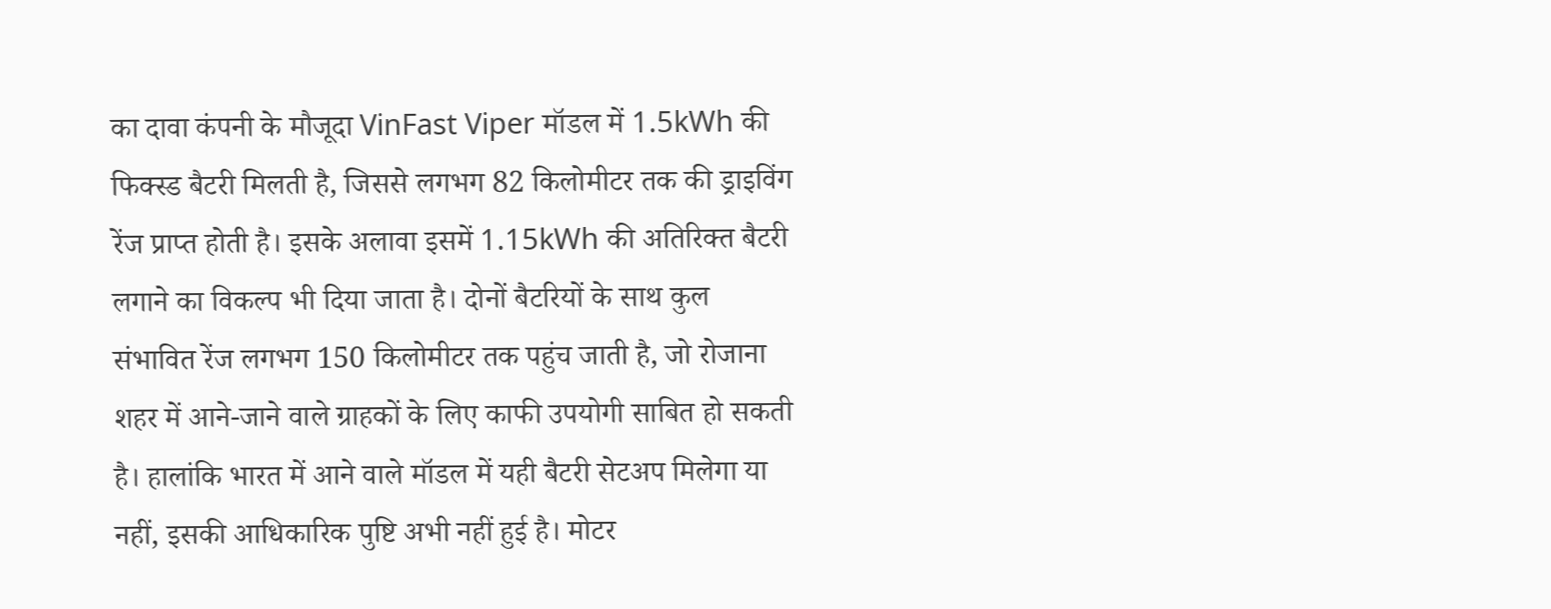का दावा कंपनी के मौजूदा VinFast Viper मॉडल में 1.5kWh की फिक्स्ड बैटरी मिलती है, जिससे लगभग 82 किलोमीटर तक की ड्राइविंग रेंज प्राप्त होती है। इसके अलावा इसमें 1.15kWh की अतिरिक्त बैटरी लगाने का विकल्प भी दिया जाता है। दोनों बैटरियों के साथ कुल संभावित रेंज लगभग 150 किलोमीटर तक पहुंच जाती है, जो रोजाना शहर में आने-जाने वाले ग्राहकों के लिए काफी उपयोगी साबित हो सकती है। हालांकि भारत में आने वाले मॉडल में यही बैटरी सेटअप मिलेगा या नहीं, इसकी आधिकारिक पुष्टि अभी नहीं हुई है। मोटर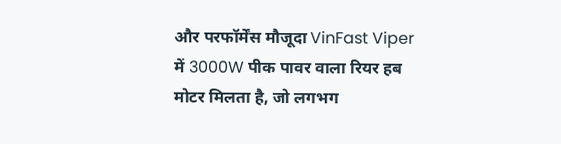और परफॉर्मेंस मौजूदा VinFast Viper में 3000W पीक पावर वाला रियर हब मोटर मिलता है, जो लगभग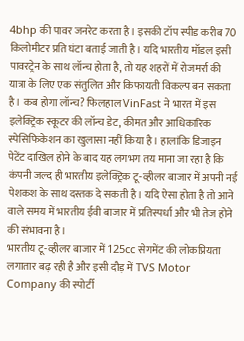4bhp की पावर जनरेट करता है। इसकी टॉप स्पीड करीब 70 किलोमीटर प्रति घंटा बताई जाती है। यदि भारतीय मॉडल इसी पावरट्रेन के साथ लॉन्च होता है, तो यह शहरों में रोजमर्रा की यात्रा के लिए एक संतुलित और किफायती विकल्प बन सकता है। कब होगा लॉन्च? फिलहाल VinFast ने भारत में इस इलेक्ट्रिक स्कूटर की लॉन्च डेट, कीमत और आधिकारिक स्पेसिफिकेशन का खुलासा नहीं किया है। हालांकि डिजाइन पेटेंट दाखिल होने के बाद यह लगभग तय माना जा रहा है कि कंपनी जल्द ही भारतीय इलेक्ट्रिक टू-व्हीलर बाजार में अपनी नई पेशकश के साथ दस्तक दे सकती है। यदि ऐसा होता है तो आने वाले समय में भारतीय ईवी बाजार में प्रतिस्पर्धा और भी तेज होने की संभावना है।
भारतीय टू-व्हीलर बाजार में 125cc सेगमेंट की लोकप्रियता लगातार बढ़ रही है और इसी दौड़ में TVS Motor Company की स्पोर्टी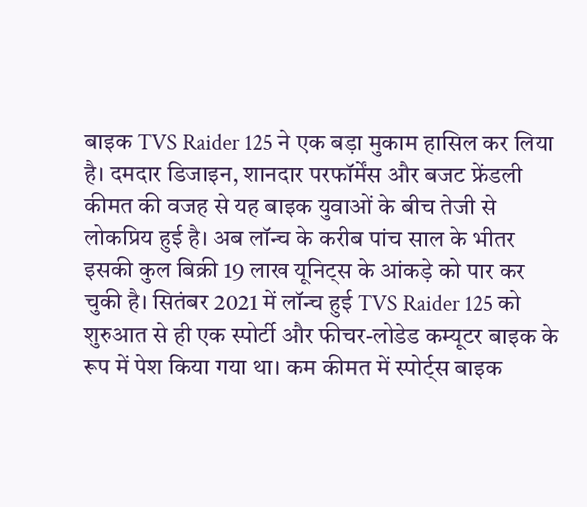बाइक TVS Raider 125 ने एक बड़ा मुकाम हासिल कर लिया है। दमदार डिजाइन, शानदार परफॉर्मेंस और बजट फ्रेंडली कीमत की वजह से यह बाइक युवाओं के बीच तेजी से लोकप्रिय हुई है। अब लॉन्च के करीब पांच साल के भीतर इसकी कुल बिक्री 19 लाख यूनिट्स के आंकड़े को पार कर चुकी है। सितंबर 2021 में लॉन्च हुई TVS Raider 125 को शुरुआत से ही एक स्पोर्टी और फीचर-लोडेड कम्यूटर बाइक के रूप में पेश किया गया था। कम कीमत में स्पोर्ट्स बाइक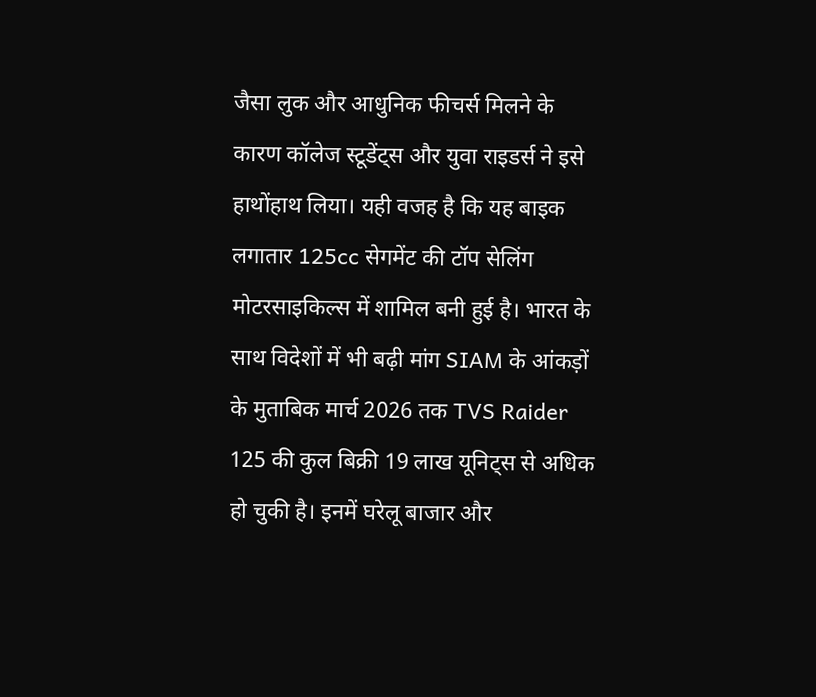जैसा लुक और आधुनिक फीचर्स मिलने के कारण कॉलेज स्टूडेंट्स और युवा राइडर्स ने इसे हाथोंहाथ लिया। यही वजह है कि यह बाइक लगातार 125cc सेगमेंट की टॉप सेलिंग मोटरसाइकिल्स में शामिल बनी हुई है। भारत के साथ विदेशों में भी बढ़ी मांग SIAM के आंकड़ों के मुताबिक मार्च 2026 तक TVS Raider 125 की कुल बिक्री 19 लाख यूनिट्स से अधिक हो चुकी है। इनमें घरेलू बाजार और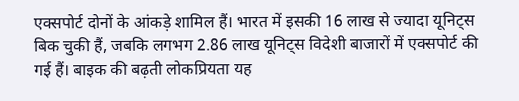एक्सपोर्ट दोनों के आंकड़े शामिल हैं। भारत में इसकी 16 लाख से ज्यादा यूनिट्स बिक चुकी हैं, जबकि लगभग 2.86 लाख यूनिट्स विदेशी बाजारों में एक्सपोर्ट की गई हैं। बाइक की बढ़ती लोकप्रियता यह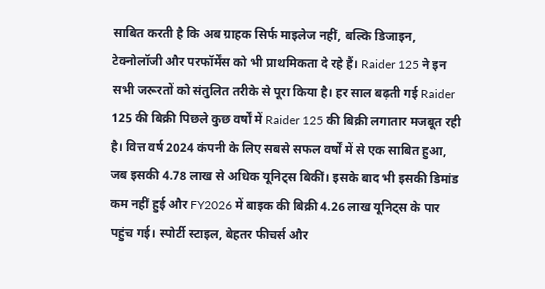साबित करती है कि अब ग्राहक सिर्फ माइलेज नहीं, बल्कि डिजाइन, टेक्नोलॉजी और परफॉर्मेंस को भी प्राथमिकता दे रहे हैं। Raider 125 ने इन सभी जरूरतों को संतुलित तरीके से पूरा किया है। हर साल बढ़ती गई Raider 125 की बिक्री पिछले कुछ वर्षों में Raider 125 की बिक्री लगातार मजबूत रही है। वित्त वर्ष 2024 कंपनी के लिए सबसे सफल वर्षों में से एक साबित हुआ, जब इसकी 4.78 लाख से अधिक यूनिट्स बिकीं। इसके बाद भी इसकी डिमांड कम नहीं हुई और FY2026 में बाइक की बिक्री 4.26 लाख यूनिट्स के पार पहुंच गई। स्पोर्टी स्टाइल, बेहतर फीचर्स और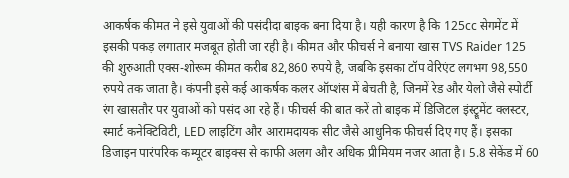आकर्षक कीमत ने इसे युवाओं की पसंदीदा बाइक बना दिया है। यही कारण है कि 125cc सेगमेंट में इसकी पकड़ लगातार मजबूत होती जा रही है। कीमत और फीचर्स ने बनाया खास TVS Raider 125 की शुरुआती एक्स-शोरूम कीमत करीब 82,860 रुपये है, जबकि इसका टॉप वेरिएंट लगभग 98,550 रुपये तक जाता है। कंपनी इसे कई आकर्षक कलर ऑप्शंस में बेचती है, जिनमें रेड और येलो जैसे स्पोर्टी रंग खासतौर पर युवाओं को पसंद आ रहे हैं। फीचर्स की बात करें तो बाइक में डिजिटल इंस्ट्रूमेंट क्लस्टर, स्मार्ट कनेक्टिविटी, LED लाइटिंग और आरामदायक सीट जैसे आधुनिक फीचर्स दिए गए हैं। इसका डिजाइन पारंपरिक कम्यूटर बाइक्स से काफी अलग और अधिक प्रीमियम नजर आता है। 5.8 सेकेंड में 60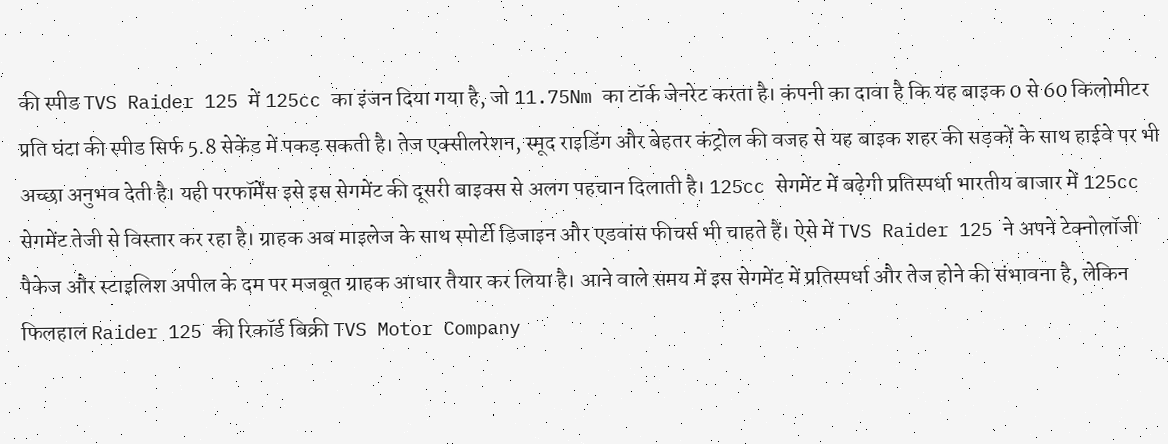की स्पीड TVS Raider 125 में 125cc का इंजन दिया गया है, जो 11.75Nm का टॉर्क जेनरेट करता है। कंपनी का दावा है कि यह बाइक 0 से 60 किलोमीटर प्रति घंटा की स्पीड सिर्फ 5.8 सेकेंड में पकड़ सकती है। तेज एक्सीलरेशन, स्मूद राइडिंग और बेहतर कंट्रोल की वजह से यह बाइक शहर की सड़कों के साथ हाईवे पर भी अच्छा अनुभव देती है। यही परफॉर्मेंस इसे इस सेगमेंट की दूसरी बाइक्स से अलग पहचान दिलाती है। 125cc सेगमेंट में बढ़ेगी प्रतिस्पर्धा भारतीय बाजार में 125cc सेगमेंट तेजी से विस्तार कर रहा है। ग्राहक अब माइलेज के साथ स्पोर्टी डिजाइन और एडवांस फीचर्स भी चाहते हैं। ऐसे में TVS Raider 125 ने अपने टेक्नोलॉजी पैकेज और स्टाइलिश अपील के दम पर मजबूत ग्राहक आधार तैयार कर लिया है। आने वाले समय में इस सेगमेंट में प्रतिस्पर्धा और तेज होने की संभावना है, लेकिन फिलहाल Raider 125 की रिकॉर्ड बिक्री TVS Motor Company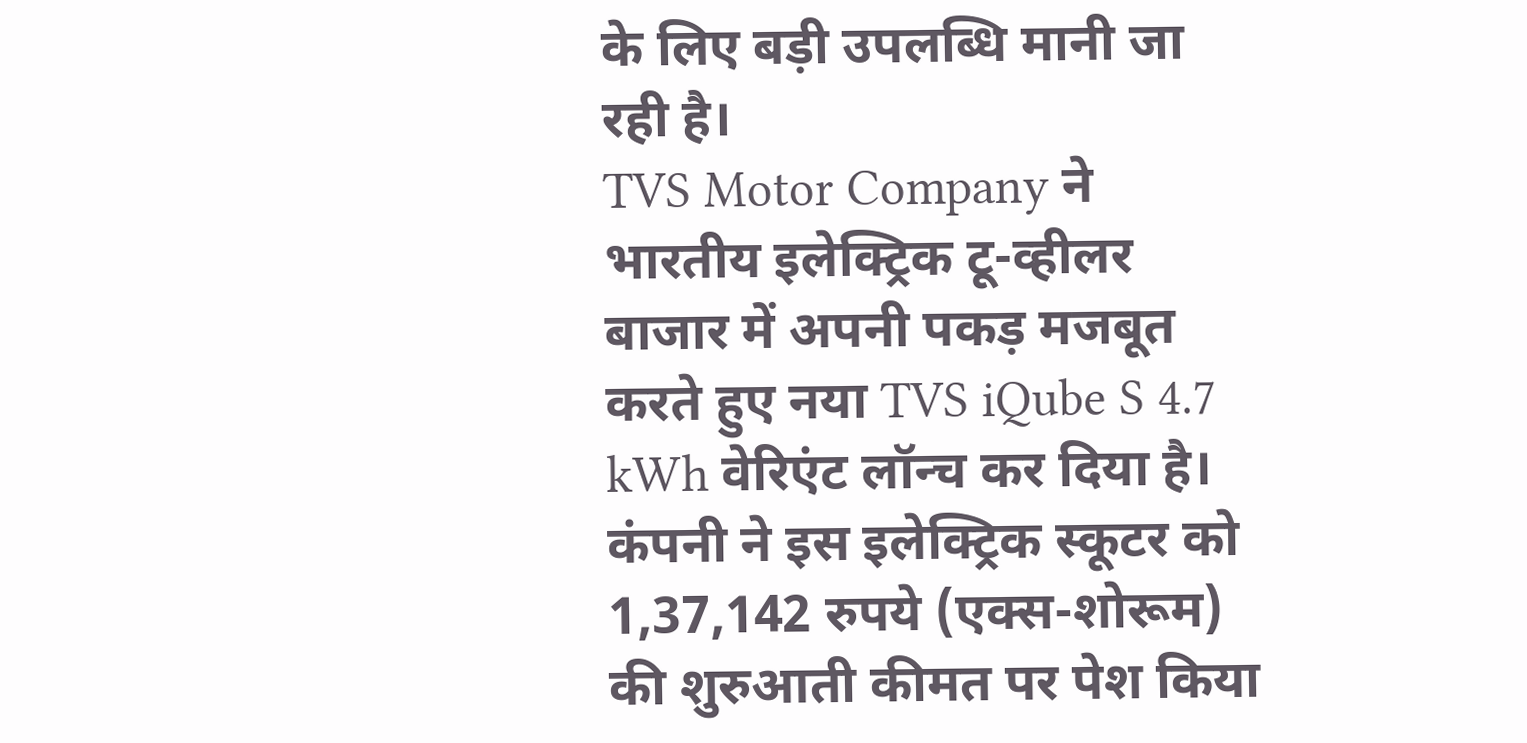के लिए बड़ी उपलब्धि मानी जा रही है।
TVS Motor Company ने भारतीय इलेक्ट्रिक टू-व्हीलर बाजार में अपनी पकड़ मजबूत करते हुए नया TVS iQube S 4.7 kWh वेरिएंट लॉन्च कर दिया है। कंपनी ने इस इलेक्ट्रिक स्कूटर को 1,37,142 रुपये (एक्स-शोरूम) की शुरुआती कीमत पर पेश किया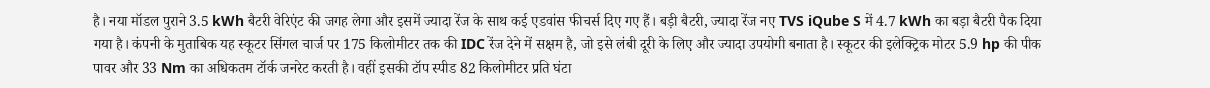है। नया मॉडल पुराने 3.5 kWh बैटरी वेरिएंट की जगह लेगा और इसमें ज्यादा रेंज के साथ कई एडवांस फीचर्स दिए गए हैं। बड़ी बैटरी, ज्यादा रेंज नए TVS iQube S में 4.7 kWh का बड़ा बैटरी पैक दिया गया है। कंपनी के मुताबिक यह स्कूटर सिंगल चार्ज पर 175 किलोमीटर तक की IDC रेंज देने में सक्षम है, जो इसे लंबी दूरी के लिए और ज्यादा उपयोगी बनाता है। स्कूटर की इलेक्ट्रिक मोटर 5.9 hp की पीक पावर और 33 Nm का अधिकतम टॉर्क जनरेट करती है। वहीं इसकी टॉप स्पीड 82 किलोमीटर प्रति घंटा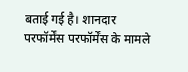बताई गई है। शानदार परफॉर्मेंस परफॉर्मेंस के मामले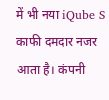में भी नया iQube S काफी दमदार नजर आता है। कंपनी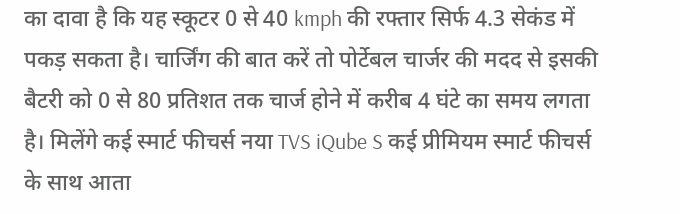का दावा है कि यह स्कूटर 0 से 40 kmph की रफ्तार सिर्फ 4.3 सेकंड में पकड़ सकता है। चार्जिंग की बात करें तो पोर्टेबल चार्जर की मदद से इसकी बैटरी को 0 से 80 प्रतिशत तक चार्ज होने में करीब 4 घंटे का समय लगता है। मिलेंगे कई स्मार्ट फीचर्स नया TVS iQube S कई प्रीमियम स्मार्ट फीचर्स के साथ आता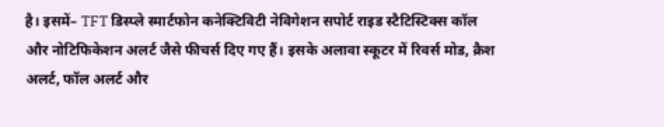है। इसमें– TFT डिस्प्ले स्मार्टफोन कनेक्टिविटी नेविगेशन सपोर्ट राइड स्टैटिस्टिक्स कॉल और नोटिफिकेशन अलर्ट जैसे फीचर्स दिए गए हैं। इसके अलावा स्कूटर में रिवर्स मोड, क्रैश अलर्ट, फॉल अलर्ट और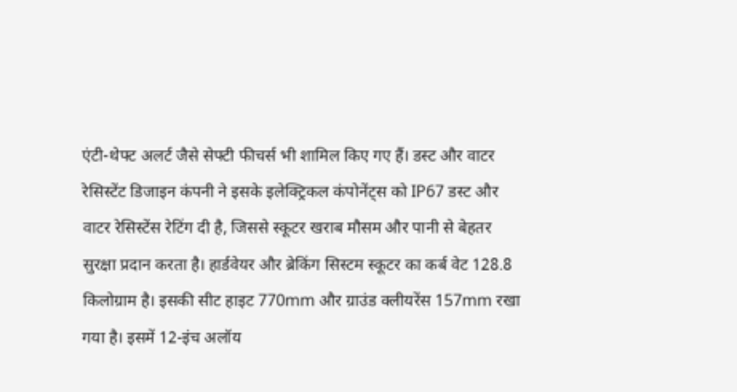एंटी-थेफ्ट अलर्ट जैसे सेफ्टी फीचर्स भी शामिल किए गए हैं। डस्ट और वाटर रेसिस्टेंट डिजाइन कंपनी ने इसके इलेक्ट्रिकल कंपोनेंट्स को IP67 डस्ट और वाटर रेसिस्टेंस रेटिंग दी है, जिससे स्कूटर खराब मौसम और पानी से बेहतर सुरक्षा प्रदान करता है। हार्डवेयर और ब्रेकिंग सिस्टम स्कूटर का कर्ब वेट 128.8 किलोग्राम है। इसकी सीट हाइट 770mm और ग्राउंड क्लीयरेंस 157mm रखा गया है। इसमें 12-इंच अलॉय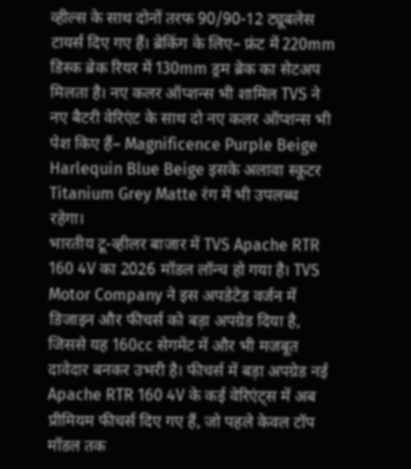व्हील्स के साथ दोनों तरफ 90/90-12 ट्यूबलेस टायर्स दिए गए हैं। ब्रेकिंग के लिए– फ्रंट में 220mm डिस्क ब्रेक रियर में 130mm ड्रम ब्रेक का सेटअप मिलता है। नए कलर ऑप्शन्स भी शामिल TVS ने नए बैटरी वेरिएंट के साथ दो नए कलर ऑप्शन्स भी पेश किए हैं– Magnificence Purple Beige Harlequin Blue Beige इसके अलावा स्कूटर Titanium Grey Matte रंग में भी उपलब्ध रहेगा।
भारतीय टू-व्हीलर बाजार में TVS Apache RTR 160 4V का 2026 मॉडल लॉन्च हो गया है। TVS Motor Company ने इस अपडेटेड वर्जन में डिजाइन और फीचर्स को बड़ा अपग्रेड दिया है, जिससे यह 160cc सेगमेंट में और भी मजबूत दावेदार बनकर उभरी है। फीचर्स में बड़ा अपग्रेड नई Apache RTR 160 4V के कई वेरिएंट्स में अब प्रीमियम फीचर्स दिए गए हैं, जो पहले केवल टॉप मॉडल तक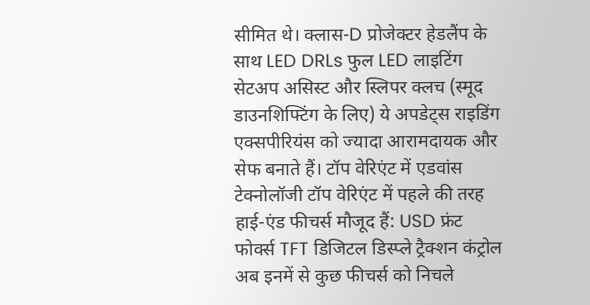सीमित थे। क्लास-D प्रोजेक्टर हेडलैंप के साथ LED DRLs फुल LED लाइटिंग सेटअप असिस्ट और स्लिपर क्लच (स्मूद डाउनशिफ्टिंग के लिए) ये अपडेट्स राइडिंग एक्सपीरियंस को ज्यादा आरामदायक और सेफ बनाते हैं। टॉप वेरिएंट में एडवांस टेक्नोलॉजी टॉप वेरिएंट में पहले की तरह हाई-एंड फीचर्स मौजूद हैं: USD फ्रंट फोर्क्स TFT डिजिटल डिस्प्ले ट्रैक्शन कंट्रोल अब इनमें से कुछ फीचर्स को निचले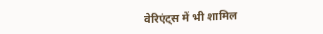वेरिएंट्स में भी शामिल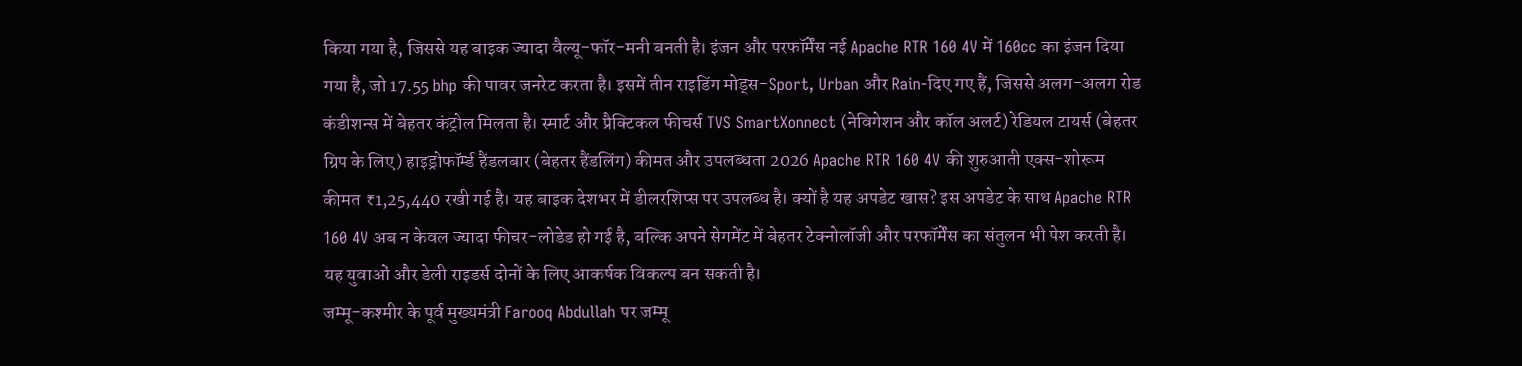किया गया है, जिससे यह बाइक ज्यादा वैल्यू-फॉर-मनी बनती है। इंजन और परफॉर्मेंस नई Apache RTR 160 4V में 160cc का इंजन दिया गया है, जो 17.55 bhp की पावर जनरेट करता है। इसमें तीन राइडिंग मोड्स-Sport, Urban और Rain-दिए गए हैं, जिससे अलग-अलग रोड कंडीशन्स में बेहतर कंट्रोल मिलता है। स्मार्ट और प्रैक्टिकल फीचर्स TVS SmartXonnect (नेविगेशन और कॉल अलर्ट) रेडियल टायर्स (बेहतर ग्रिप के लिए) हाइड्रोफॉर्म्ड हैंडलबार (बेहतर हैंडलिंग) कीमत और उपलब्धता 2026 Apache RTR 160 4V की शुरुआती एक्स-शोरूम कीमत ₹1,25,440 रखी गई है। यह बाइक देशभर में डीलरशिप्स पर उपलब्ध है। क्यों है यह अपडेट खास? इस अपडेट के साथ Apache RTR 160 4V अब न केवल ज्यादा फीचर-लोडेड हो गई है, बल्कि अपने सेगमेंट में बेहतर टेक्नोलॉजी और परफॉर्मेंस का संतुलन भी पेश करती है। यह युवाओं और डेली राइडर्स दोनों के लिए आकर्षक विकल्प बन सकती है।
जम्मू-कश्मीर के पूर्व मुख्यमंत्री Farooq Abdullah पर जम्मू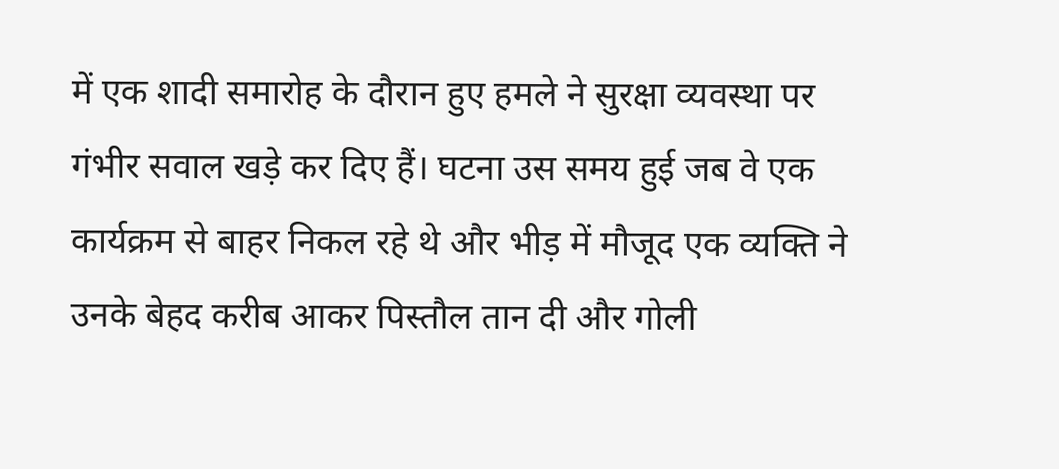में एक शादी समारोह के दौरान हुए हमले ने सुरक्षा व्यवस्था पर गंभीर सवाल खड़े कर दिए हैं। घटना उस समय हुई जब वे एक कार्यक्रम से बाहर निकल रहे थे और भीड़ में मौजूद एक व्यक्ति ने उनके बेहद करीब आकर पिस्तौल तान दी और गोली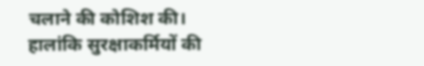चलाने की कोशिश की। हालांकि सुरक्षाकर्मियों की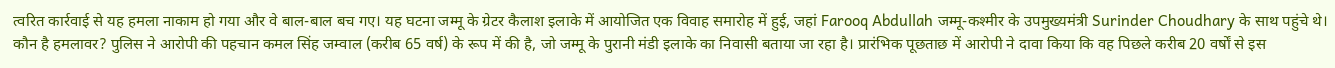त्वरित कार्रवाई से यह हमला नाकाम हो गया और वे बाल-बाल बच गए। यह घटना जम्मू के ग्रेटर कैलाश इलाके में आयोजित एक विवाह समारोह में हुई, जहां Farooq Abdullah जम्मू-कश्मीर के उपमुख्यमंत्री Surinder Choudhary के साथ पहुंचे थे। कौन है हमलावर? पुलिस ने आरोपी की पहचान कमल सिंह जम्वाल (करीब 65 वर्ष) के रूप में की है, जो जम्मू के पुरानी मंडी इलाके का निवासी बताया जा रहा है। प्रारंभिक पूछताछ में आरोपी ने दावा किया कि वह पिछले करीब 20 वर्षों से इस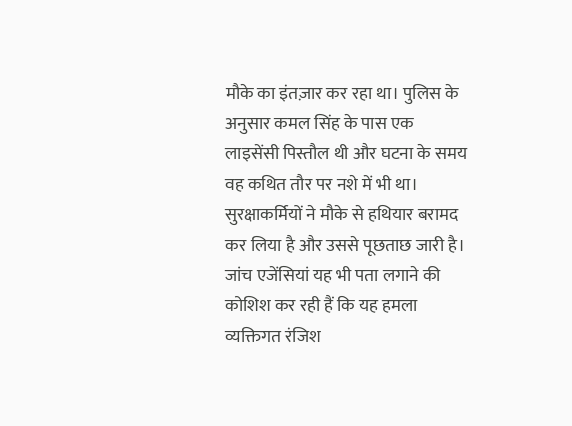मौके का इंतज़ार कर रहा था। पुलिस के अनुसार कमल सिंह के पास एक लाइसेंसी पिस्तौल थी और घटना के समय वह कथित तौर पर नशे में भी था। सुरक्षाकर्मियों ने मौके से हथियार बरामद कर लिया है और उससे पूछताछ जारी है। जांच एजेंसियां यह भी पता लगाने की कोशिश कर रही हैं कि यह हमला व्यक्तिगत रंजिश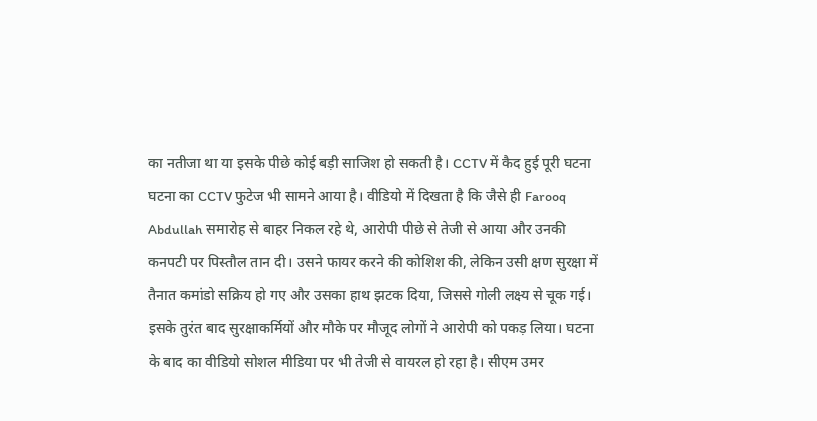का नतीजा था या इसके पीछे कोई बड़ी साजिश हो सकती है। CCTV में कैद हुई पूरी घटना घटना का CCTV फुटेज भी सामने आया है। वीडियो में दिखता है कि जैसे ही Farooq Abdullah समारोह से बाहर निकल रहे थे, आरोपी पीछे से तेजी से आया और उनकी कनपटी पर पिस्तौल तान दी। उसने फायर करने की कोशिश की, लेकिन उसी क्षण सुरक्षा में तैनात कमांडो सक्रिय हो गए और उसका हाथ झटक दिया, जिससे गोली लक्ष्य से चूक गई। इसके तुरंत बाद सुरक्षाकर्मियों और मौके पर मौजूद लोगों ने आरोपी को पकड़ लिया। घटना के बाद का वीडियो सोशल मीडिया पर भी तेजी से वायरल हो रहा है। सीएम उमर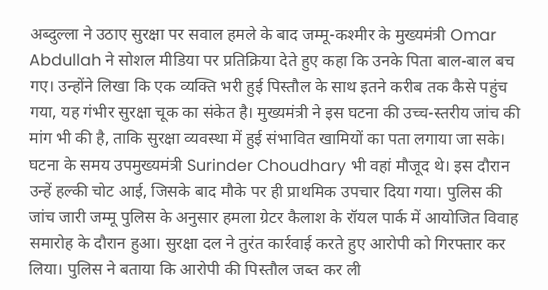अब्दुल्ला ने उठाए सुरक्षा पर सवाल हमले के बाद जम्मू-कश्मीर के मुख्यमंत्री Omar Abdullah ने सोशल मीडिया पर प्रतिक्रिया देते हुए कहा कि उनके पिता बाल-बाल बच गए। उन्होंने लिखा कि एक व्यक्ति भरी हुई पिस्तौल के साथ इतने करीब तक कैसे पहुंच गया, यह गंभीर सुरक्षा चूक का संकेत है। मुख्यमंत्री ने इस घटना की उच्च-स्तरीय जांच की मांग भी की है, ताकि सुरक्षा व्यवस्था में हुई संभावित खामियों का पता लगाया जा सके। घटना के समय उपमुख्यमंत्री Surinder Choudhary भी वहां मौजूद थे। इस दौरान उन्हें हल्की चोट आई, जिसके बाद मौके पर ही प्राथमिक उपचार दिया गया। पुलिस की जांच जारी जम्मू पुलिस के अनुसार हमला ग्रेटर कैलाश के रॉयल पार्क में आयोजित विवाह समारोह के दौरान हुआ। सुरक्षा दल ने तुरंत कार्रवाई करते हुए आरोपी को गिरफ्तार कर लिया। पुलिस ने बताया कि आरोपी की पिस्तौल जब्त कर ली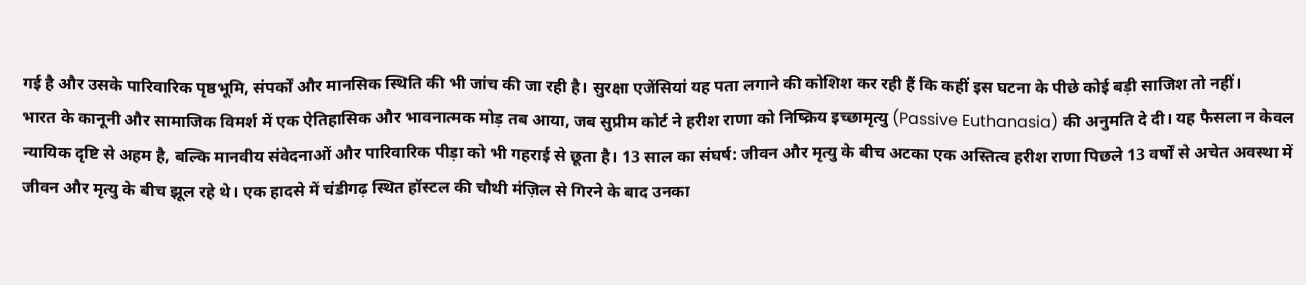गई है और उसके पारिवारिक पृष्ठभूमि, संपर्कों और मानसिक स्थिति की भी जांच की जा रही है। सुरक्षा एजेंसियां यह पता लगाने की कोशिश कर रही हैं कि कहीं इस घटना के पीछे कोई बड़ी साजिश तो नहीं।
भारत के कानूनी और सामाजिक विमर्श में एक ऐतिहासिक और भावनात्मक मोड़ तब आया, जब सुप्रीम कोर्ट ने हरीश राणा को निष्क्रिय इच्छामृत्यु (Passive Euthanasia) की अनुमति दे दी। यह फैसला न केवल न्यायिक दृष्टि से अहम है, बल्कि मानवीय संवेदनाओं और पारिवारिक पीड़ा को भी गहराई से छूता है। 13 साल का संघर्ष: जीवन और मृत्यु के बीच अटका एक अस्तित्व हरीश राणा पिछले 13 वर्षों से अचेत अवस्था में जीवन और मृत्यु के बीच झूल रहे थे। एक हादसे में चंडीगढ़ स्थित हॉस्टल की चौथी मंज़िल से गिरने के बाद उनका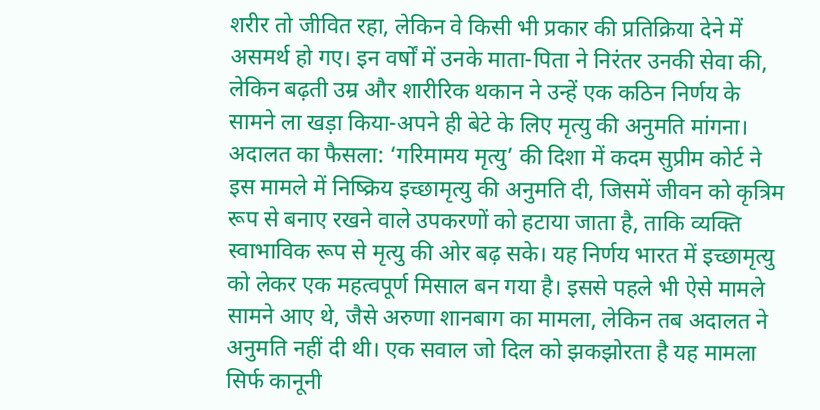शरीर तो जीवित रहा, लेकिन वे किसी भी प्रकार की प्रतिक्रिया देने में असमर्थ हो गए। इन वर्षों में उनके माता-पिता ने निरंतर उनकी सेवा की, लेकिन बढ़ती उम्र और शारीरिक थकान ने उन्हें एक कठिन निर्णय के सामने ला खड़ा किया-अपने ही बेटे के लिए मृत्यु की अनुमति मांगना। अदालत का फैसला: ‘गरिमामय मृत्यु’ की दिशा में कदम सुप्रीम कोर्ट ने इस मामले में निष्क्रिय इच्छामृत्यु की अनुमति दी, जिसमें जीवन को कृत्रिम रूप से बनाए रखने वाले उपकरणों को हटाया जाता है, ताकि व्यक्ति स्वाभाविक रूप से मृत्यु की ओर बढ़ सके। यह निर्णय भारत में इच्छामृत्यु को लेकर एक महत्वपूर्ण मिसाल बन गया है। इससे पहले भी ऐसे मामले सामने आए थे, जैसे अरुणा शानबाग का मामला, लेकिन तब अदालत ने अनुमति नहीं दी थी। एक सवाल जो दिल को झकझोरता है यह मामला सिर्फ कानूनी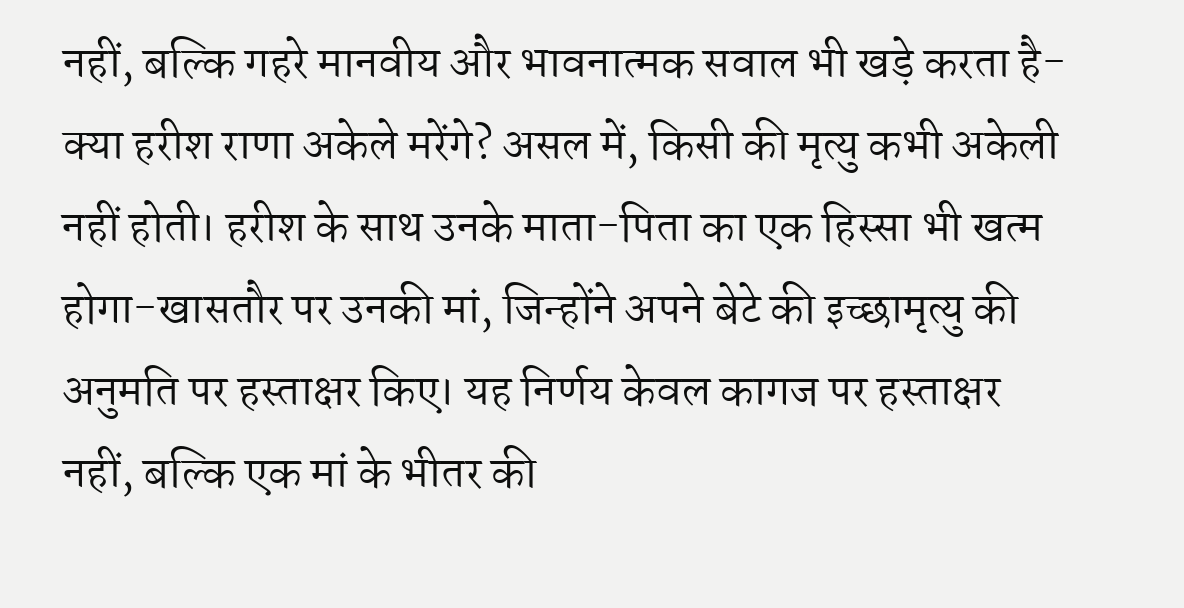नहीं, बल्कि गहरे मानवीय और भावनात्मक सवाल भी खड़े करता है- क्या हरीश राणा अकेले मरेंगे? असल में, किसी की मृत्यु कभी अकेली नहीं होती। हरीश के साथ उनके माता-पिता का एक हिस्सा भी खत्म होगा-खासतौर पर उनकी मां, जिन्होंने अपने बेटे की इच्छामृत्यु की अनुमति पर हस्ताक्षर किए। यह निर्णय केवल कागज पर हस्ताक्षर नहीं, बल्कि एक मां के भीतर की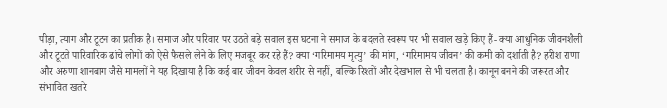पीड़ा, त्याग और टूटन का प्रतीक है। समाज और परिवार पर उठते बड़े सवाल इस घटना ने समाज के बदलते स्वरूप पर भी सवाल खड़े किए हैं- क्या आधुनिक जीवनशैली और टूटते पारिवारिक ढांचे लोगों को ऐसे फैसले लेने के लिए मजबूर कर रहे हैं? क्या ‘गरिमामय मृत्यु’ की मांग, ‘गरिमामय जीवन’ की कमी को दर्शाती है? हरीश राणा और अरुणा शानबाग जैसे मामलों ने यह दिखाया है कि कई बार जीवन केवल शरीर से नहीं, बल्कि रिश्तों और देखभाल से भी चलता है। कानून बनने की जरूरत और संभावित खतरे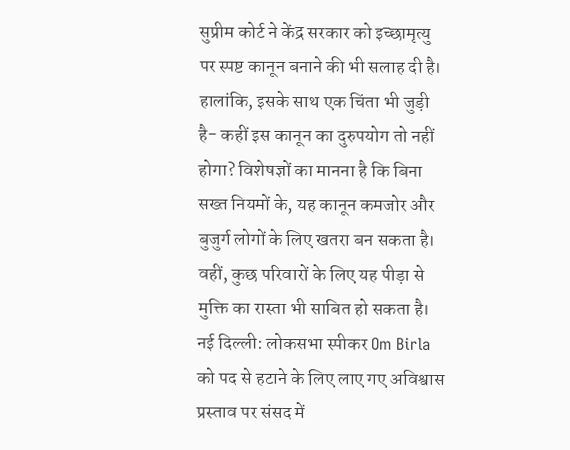सुप्रीम कोर्ट ने केंद्र सरकार को इच्छामृत्यु पर स्पष्ट कानून बनाने की भी सलाह दी है। हालांकि, इसके साथ एक चिंता भी जुड़ी है- कहीं इस कानून का दुरुपयोग तो नहीं होगा? विशेषज्ञों का मानना है कि बिना सख्त नियमों के, यह कानून कमजोर और बुजुर्ग लोगों के लिए खतरा बन सकता है। वहीं, कुछ परिवारों के लिए यह पीड़ा से मुक्ति का रास्ता भी साबित हो सकता है।
नई दिल्ली: लोकसभा स्पीकर Om Birla को पद से हटाने के लिए लाए गए अविश्वास प्रस्ताव पर संसद में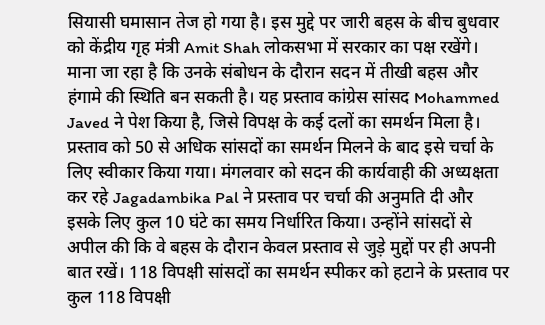सियासी घमासान तेज हो गया है। इस मुद्दे पर जारी बहस के बीच बुधवार को केंद्रीय गृह मंत्री Amit Shah लोकसभा में सरकार का पक्ष रखेंगे। माना जा रहा है कि उनके संबोधन के दौरान सदन में तीखी बहस और हंगामे की स्थिति बन सकती है। यह प्रस्ताव कांग्रेस सांसद Mohammed Javed ने पेश किया है, जिसे विपक्ष के कई दलों का समर्थन मिला है। प्रस्ताव को 50 से अधिक सांसदों का समर्थन मिलने के बाद इसे चर्चा के लिए स्वीकार किया गया। मंगलवार को सदन की कार्यवाही की अध्यक्षता कर रहे Jagadambika Pal ने प्रस्ताव पर चर्चा की अनुमति दी और इसके लिए कुल 10 घंटे का समय निर्धारित किया। उन्होंने सांसदों से अपील की कि वे बहस के दौरान केवल प्रस्ताव से जुड़े मुद्दों पर ही अपनी बात रखें। 118 विपक्षी सांसदों का समर्थन स्पीकर को हटाने के प्रस्ताव पर कुल 118 विपक्षी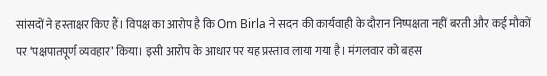सांसदों ने हस्ताक्षर किए हैं। विपक्ष का आरोप है कि Om Birla ने सदन की कार्यवाही के दौरान निष्पक्षता नहीं बरती और कई मौकों पर ‘पक्षपातपूर्ण व्यवहार’ किया। इसी आरोप के आधार पर यह प्रस्ताव लाया गया है। मंगलवार को बहस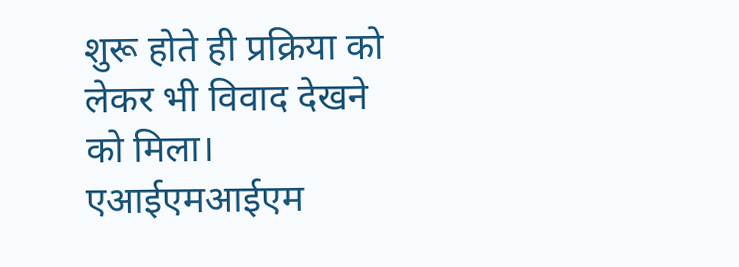शुरू होते ही प्रक्रिया को लेकर भी विवाद देखने को मिला। एआईएमआईएम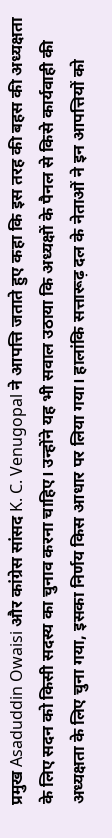प्रमुख Asaduddin Owaisi और कांग्रेस सांसद K. C. Venugopal ने आपत्ति जताते हुए कहा कि इस तरह की बहस की अध्यक्षता के लिए सदन को किसी सदस्य का चुनाव करना चाहिए। उन्होंने यह भी सवाल उठाया कि अध्यक्षों के पैनल से किसे कार्यवाही की अध्यक्षता के लिए चुना गया, इसका निर्णय किस आधार पर लिया गया। हालांकि सत्तारूढ़ दल के नेताओं ने इन आपत्तियों को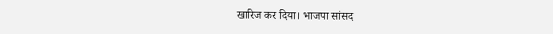खारिज कर दिया। भाजपा सांसद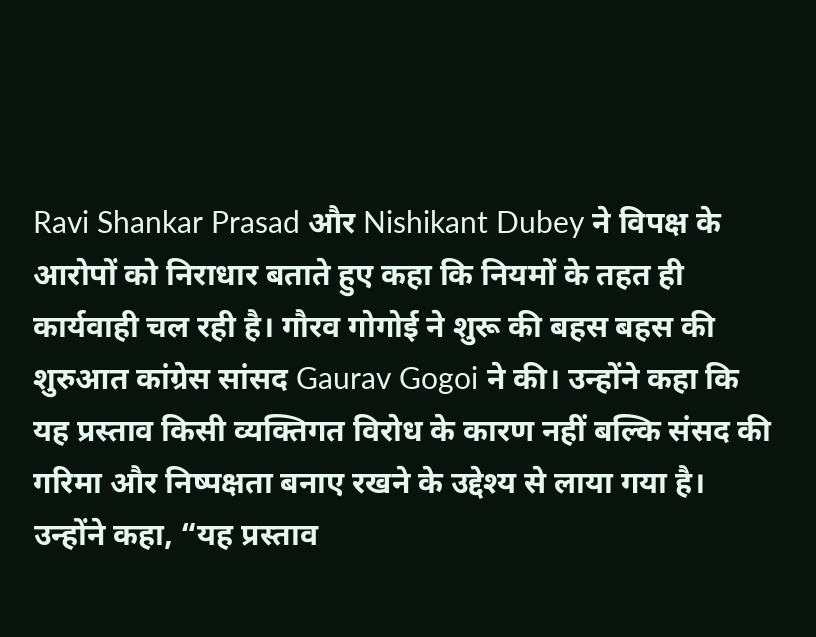Ravi Shankar Prasad और Nishikant Dubey ने विपक्ष के आरोपों को निराधार बताते हुए कहा कि नियमों के तहत ही कार्यवाही चल रही है। गौरव गोगोई ने शुरू की बहस बहस की शुरुआत कांग्रेस सांसद Gaurav Gogoi ने की। उन्होंने कहा कि यह प्रस्ताव किसी व्यक्तिगत विरोध के कारण नहीं बल्कि संसद की गरिमा और निष्पक्षता बनाए रखने के उद्देश्य से लाया गया है। उन्होंने कहा, “यह प्रस्ताव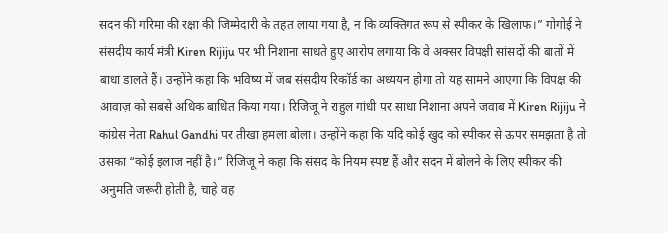सदन की गरिमा की रक्षा की जिम्मेदारी के तहत लाया गया है, न कि व्यक्तिगत रूप से स्पीकर के खिलाफ।” गोगोई ने संसदीय कार्य मंत्री Kiren Rijiju पर भी निशाना साधते हुए आरोप लगाया कि वे अक्सर विपक्षी सांसदों की बातों में बाधा डालते हैं। उन्होंने कहा कि भविष्य में जब संसदीय रिकॉर्ड का अध्ययन होगा तो यह सामने आएगा कि विपक्ष की आवाज़ को सबसे अधिक बाधित किया गया। रिजिजू ने राहुल गांधी पर साधा निशाना अपने जवाब में Kiren Rijiju ने कांग्रेस नेता Rahul Gandhi पर तीखा हमला बोला। उन्होंने कहा कि यदि कोई खुद को स्पीकर से ऊपर समझता है तो उसका “कोई इलाज नहीं है।” रिजिजू ने कहा कि संसद के नियम स्पष्ट हैं और सदन में बोलने के लिए स्पीकर की अनुमति जरूरी होती है, चाहे वह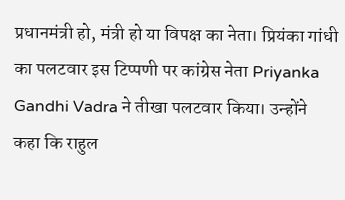प्रधानमंत्री हो, मंत्री हो या विपक्ष का नेता। प्रियंका गांधी का पलटवार इस टिप्पणी पर कांग्रेस नेता Priyanka Gandhi Vadra ने तीखा पलटवार किया। उन्होंने कहा कि राहुल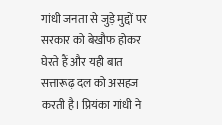गांधी जनता से जुड़े मुद्दों पर सरकार को बेखौफ होकर घेरते हैं और यही बात सत्तारूढ़ दल को असहज करती है। प्रियंका गांधी ने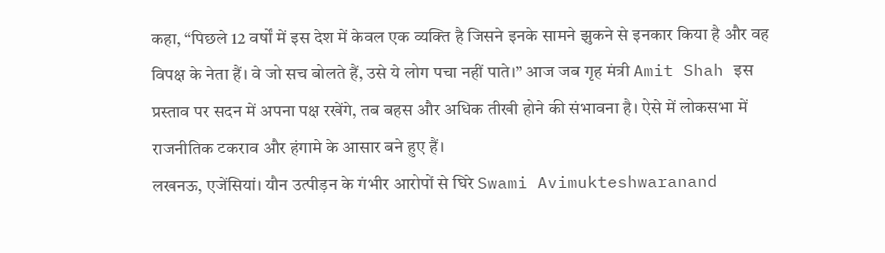कहा, “पिछले 12 वर्षों में इस देश में केवल एक व्यक्ति है जिसने इनके सामने झुकने से इनकार किया है और वह विपक्ष के नेता हैं। वे जो सच बोलते हैं, उसे ये लोग पचा नहीं पाते।” आज जब गृह मंत्री Amit Shah इस प्रस्ताव पर सदन में अपना पक्ष रखेंगे, तब बहस और अधिक तीखी होने की संभावना है। ऐसे में लोकसभा में राजनीतिक टकराव और हंगामे के आसार बने हुए हैं।
लखनऊ, एजेंसियां। यौन उत्पीड़न के गंभीर आरोपों से घिरे Swami Avimukteshwaranand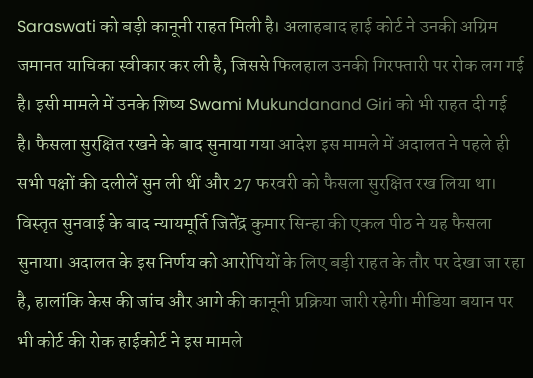Saraswati को बड़ी कानूनी राहत मिली है। अलाहबाद हाई कोर्ट ने उनकी अग्रिम जमानत याचिका स्वीकार कर ली है, जिससे फिलहाल उनकी गिरफ्तारी पर रोक लग गई है। इसी मामले में उनके शिष्य Swami Mukundanand Giri को भी राहत दी गई है। फैसला सुरक्षित रखने के बाद सुनाया गया आदेश इस मामले में अदालत ने पहले ही सभी पक्षों की दलीलें सुन ली थीं और 27 फरवरी को फैसला सुरक्षित रख लिया था। विस्तृत सुनवाई के बाद न्यायमूर्ति जितेंद्र कुमार सिन्हा की एकल पीठ ने यह फैसला सुनाया। अदालत के इस निर्णय को आरोपियों के लिए बड़ी राहत के तौर पर देखा जा रहा है, हालांकि केस की जांच और आगे की कानूनी प्रक्रिया जारी रहेगी। मीडिया बयान पर भी कोर्ट की रोक हाईकोर्ट ने इस मामले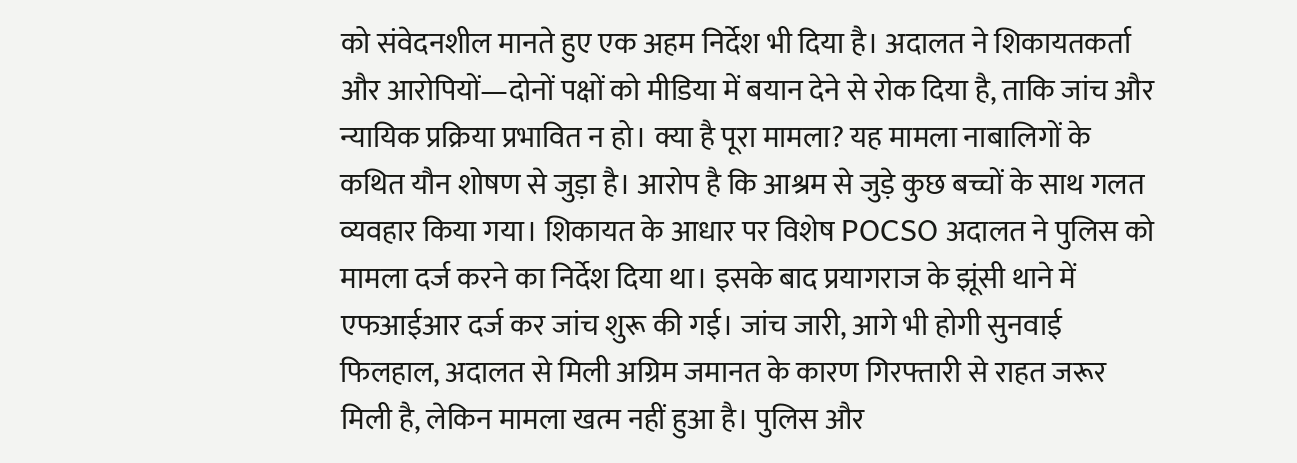को संवेदनशील मानते हुए एक अहम निर्देश भी दिया है। अदालत ने शिकायतकर्ता और आरोपियों—दोनों पक्षों को मीडिया में बयान देने से रोक दिया है, ताकि जांच और न्यायिक प्रक्रिया प्रभावित न हो। क्या है पूरा मामला? यह मामला नाबालिगों के कथित यौन शोषण से जुड़ा है। आरोप है कि आश्रम से जुड़े कुछ बच्चों के साथ गलत व्यवहार किया गया। शिकायत के आधार पर विशेष POCSO अदालत ने पुलिस को मामला दर्ज करने का निर्देश दिया था। इसके बाद प्रयागराज के झूंसी थाने में एफआईआर दर्ज कर जांच शुरू की गई। जांच जारी, आगे भी होगी सुनवाई फिलहाल, अदालत से मिली अग्रिम जमानत के कारण गिरफ्तारी से राहत जरूर मिली है, लेकिन मामला खत्म नहीं हुआ है। पुलिस और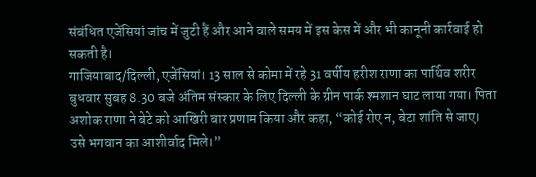संबंधित एजेंसियां जांच में जुटी हैं और आने वाले समय में इस केस में और भी कानूनी कार्रवाई हो सकती है।
गाजियाबाद/दिल्ली, एजेंसियां। 13 साल से कोमा में रहे 31 वर्षीय हरीश राणा का पार्थिव शरीर बुधवार सुबह 8.30 बजे अंतिम संस्कार के लिए दिल्ली के ग्रीन पार्क श्मशान घाट लाया गया। पिता अशोक राणा ने बेटे को आखिरी बार प्रणाम किया और कहा, “कोई रोए न, बेटा शांति से जाए। उसे भगवान का आशीर्वाद मिले।”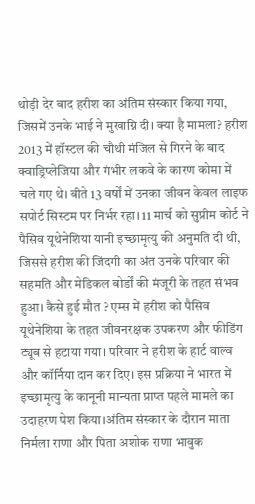थोड़ी देर बाद हरीश का अंतिम संस्कार किया गया, जिसमें उनके भाई ने मुखाग्नि दी। क्या है मामला? हरीश 2013 में हॉस्टल की चौथी मंजिल से गिरने के बाद क्वाड्रिप्लेजिया और गंभीर लकवे के कारण कोमा में चले गए थे। बीते 13 वर्षों में उनका जीवन केवल लाइफ सपोर्ट सिस्टम पर निर्भर रहा। 11 मार्च को सुप्रीम कोर्ट ने पैसिव यूथेनेशिया यानी इच्छामृत्यु की अनुमति दी थी, जिससे हरीश की जिंदगी का अंत उनके परिवार की सहमति और मेडिकल बोर्डों की मंजूरी के तहत संभव हुआ। कैसे हुई मौत ? एम्स में हरीश को पैसिव यूथेनेशिया के तहत जीवनरक्षक उपकरण और फीडिंग ट्यूब से हटाया गया। परिवार ने हरीश के हार्ट वाल्व और कॉर्निया दान कर दिए। इस प्रक्रिया ने भारत में इच्छामृत्यु के कानूनी मान्यता प्राप्त पहले मामले का उदाहरण पेश किया।अंतिम संस्कार के दौरान माता निर्मला राणा और पिता अशोक राणा भावुक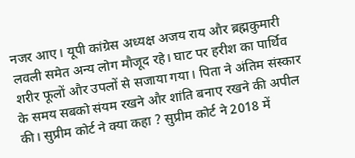नजर आए। यूपी कांग्रेस अध्यक्ष अजय राय और ब्रह्मकुमारी लवली समेत अन्य लोग मौजूद रहे। घाट पर हरीश का पार्थिव शरीर फूलों और उपलों से सजाया गया। पिता ने अंतिम संस्कार के समय सबको संयम रखने और शांति बनाए रखने की अपील की। सुप्रीम कोर्ट ने क्या कहा ? सुप्रीम कोर्ट ने 2018 में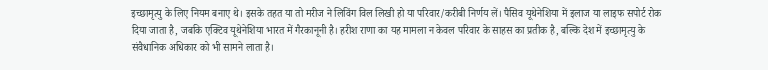इच्छामृत्यु के लिए नियम बनाए थे। इसके तहत या तो मरीज ने लिविंग विल लिखी हो या परिवार/करीबी निर्णय लें। पैसिव यूथेनेशिया में इलाज या लाइफ सपोर्ट रोक दिया जाता है, जबकि एक्टिव यूथेनेशिया भारत में गैरकानूनी है। हरीश राणा का यह मामला न केवल परिवार के साहस का प्रतीक है, बल्कि देश में इच्छामृत्यु के संवैधानिक अधिकार को भी सामने लाता है।